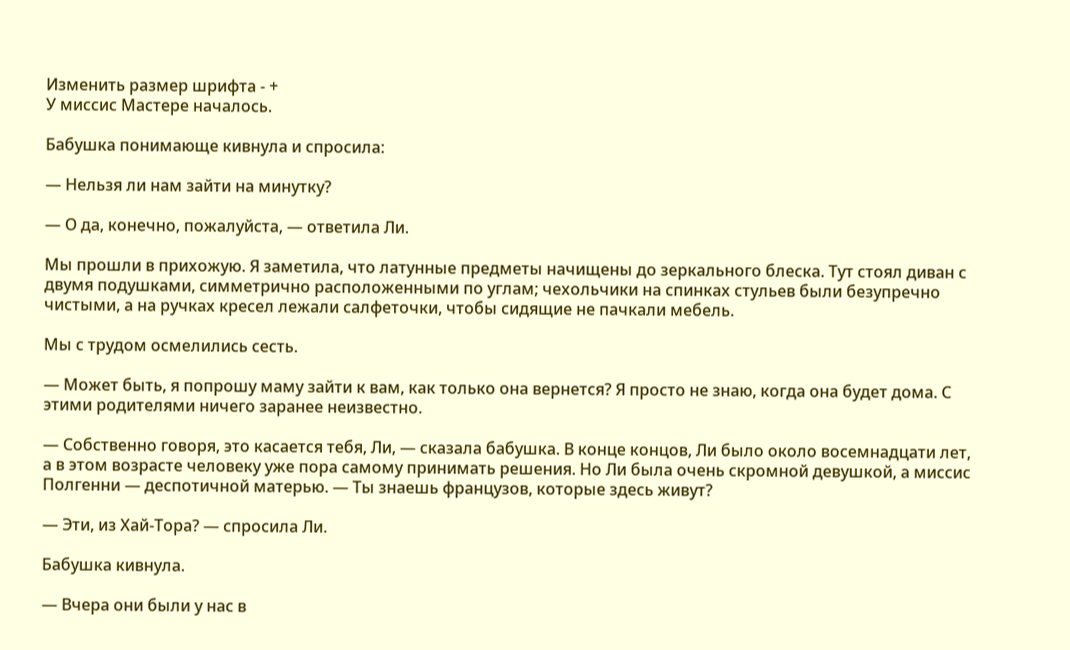Изменить размер шрифта - +
У миссис Мастере началось.

Бабушка понимающе кивнула и спросила:

— Нельзя ли нам зайти на минутку?

— О да, конечно, пожалуйста, — ответила Ли.

Мы прошли в прихожую. Я заметила, что латунные предметы начищены до зеркального блеска. Тут стоял диван с двумя подушками, симметрично расположенными по углам; чехольчики на спинках стульев были безупречно чистыми, а на ручках кресел лежали салфеточки, чтобы сидящие не пачкали мебель.

Мы с трудом осмелились сесть.

— Может быть, я попрошу маму зайти к вам, как только она вернется? Я просто не знаю, когда она будет дома. С этими родителями ничего заранее неизвестно.

— Собственно говоря, это касается тебя, Ли, — сказала бабушка. В конце концов, Ли было около восемнадцати лет, а в этом возрасте человеку уже пора самому принимать решения. Но Ли была очень скромной девушкой, а миссис Полгенни — деспотичной матерью. — Ты знаешь французов, которые здесь живут?

— Эти, из Хай-Тора? — спросила Ли.

Бабушка кивнула.

— Вчера они были у нас в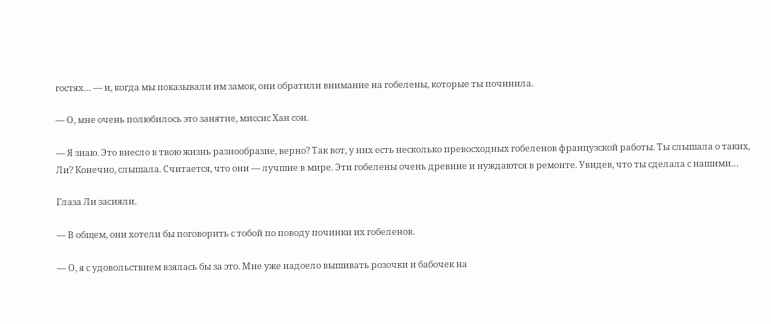гостях… — и, когда мы показывали им замок, они обратили внимание на гобелены, которые ты починила.

— О, мне очень полюбилось это занятие, миссис Хан сон.

— Я знаю. Это внесло в твою жизнь разнообразие, верно? Так вот, у них есть несколько превосходных гобеленов французской работы. Ты слышала о таких, Ли? Конечно, слышала. Считается, что они — лучшие в мире. Эти гобелены очень древние и нуждаются в ремонте. Увидев, что ты сделала с нашими…

Глаза Ли засияли.

— В общем, они хотели бы поговорить с тобой по поводу починки их гобеленов.

— О, я с удовольствием взялась бы за это. Мне уже надоело вышивать розочки и бабочек на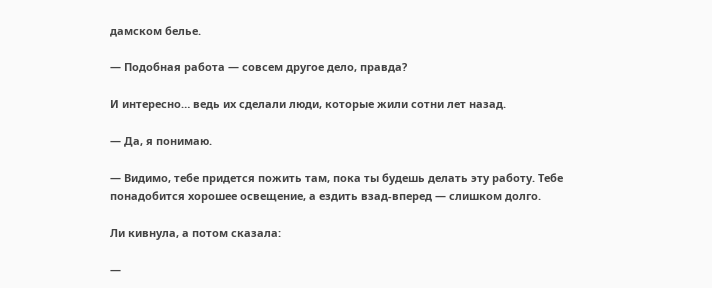дамском белье.

— Подобная работа — совсем другое дело, правда?

И интересно… ведь их сделали люди, которые жили сотни лет назад.

— Да, я понимаю.

— Видимо, тебе придется пожить там, пока ты будешь делать эту работу. Тебе понадобится хорошее освещение, а ездить взад-вперед — слишком долго.

Ли кивнула, а потом сказала:

—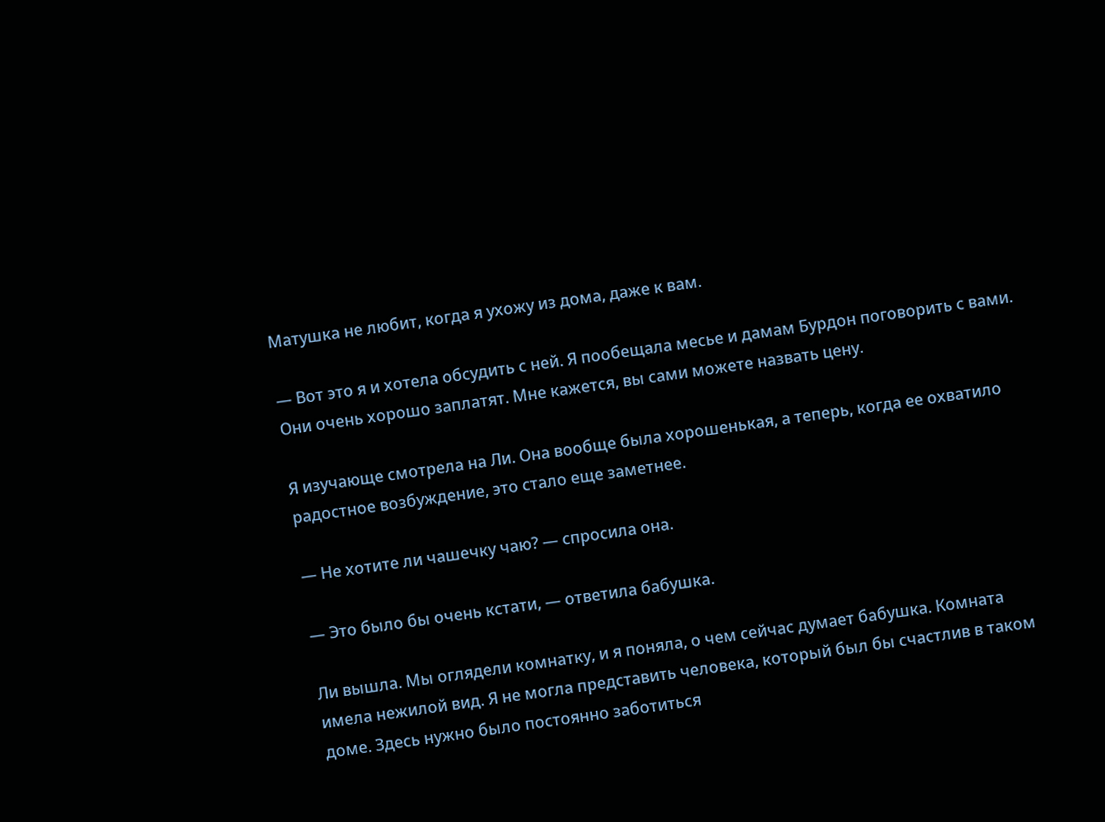Матушка не любит, когда я ухожу из дома, даже к вам.

— Вот это я и хотела обсудить с ней. Я пообещала месье и дамам Бурдон поговорить с вами. Они очень хорошо заплатят. Мне кажется, вы сами можете назвать цену.

Я изучающе смотрела на Ли. Она вообще была хорошенькая, а теперь, когда ее охватило радостное возбуждение, это стало еще заметнее.

— Не хотите ли чашечку чаю? — спросила она.

— Это было бы очень кстати, — ответила бабушка.

Ли вышла. Мы оглядели комнатку, и я поняла, о чем сейчас думает бабушка. Комната имела нежилой вид. Я не могла представить человека, который был бы счастлив в таком доме. Здесь нужно было постоянно заботиться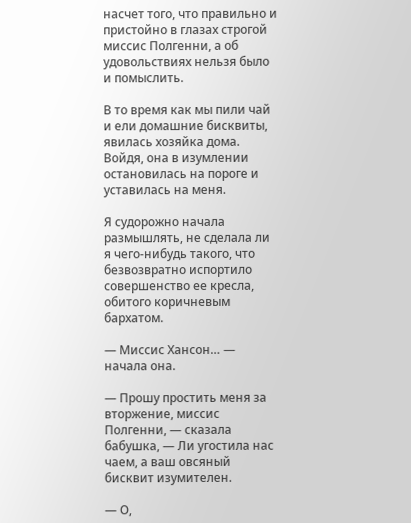насчет того, что правильно и пристойно в глазах строгой миссис Полгенни, а об удовольствиях нельзя было и помыслить.

В то время как мы пили чай и ели домашние бисквиты, явилась хозяйка дома. Войдя, она в изумлении остановилась на пороге и уставилась на меня.

Я судорожно начала размышлять, не сделала ли я чего-нибудь такого, что безвозвратно испортило совершенство ее кресла, обитого коричневым бархатом.

— Миссис Хансон… — начала она.

— Прошу простить меня за вторжение, миссис Полгенни, — сказала бабушка, — Ли угостила нас чаем, а ваш овсяный бисквит изумителен.

— О,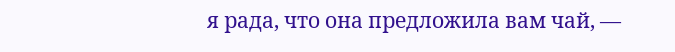я рада, что она предложила вам чай, —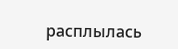расплылась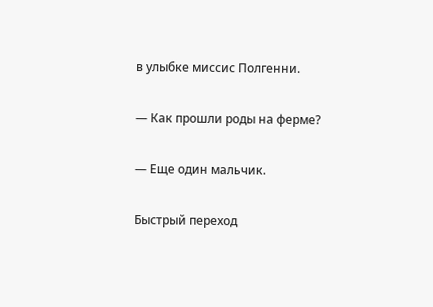в улыбке миссис Полгенни.

— Как прошли роды на ферме?

— Еще один мальчик.

Быстрый переход